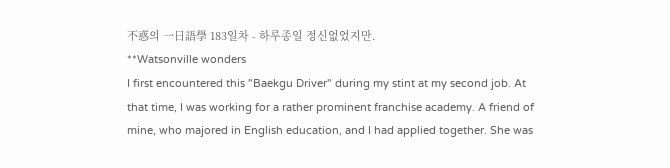不惑의 一日語學 183일차 - 하루종일 정신없었지만.
**Watsonville wonders
I first encountered this "Baekgu Driver" during my stint at my second job. At that time, I was working for a rather prominent franchise academy. A friend of mine, who majored in English education, and I had applied together. She was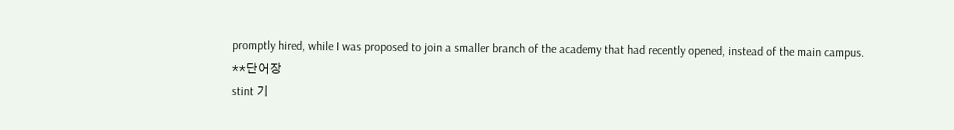promptly hired, while I was proposed to join a smaller branch of the academy that had recently opened, instead of the main campus.
**단어장
stint 기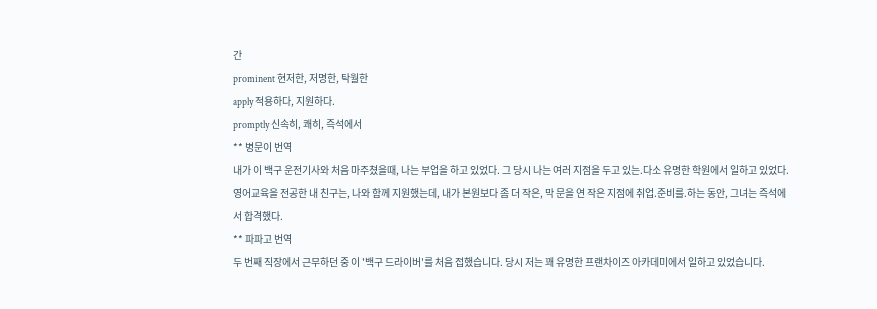간
prominent 현저한, 저명한, 탁월한
apply 적용하다, 지원하다.
promptly 신속히, 쾌히, 즉석에서
** 병문이 번역
내가 이 백구 운전기사와 처음 마주쳤을때, 나는 부업을 하고 있었다. 그 당시 나는 여러 지점을 두고 있는.다소 유명한 학원에서 일하고 있었다. 영어교육을 전공한 내 친구는, 나와 함께 지원했는데, 내가 본원보다 좀 더 작은, 막 문을 연 작은 지점에 취업.준비를.하는 동안, 그녀는 즉석에서 합격했다.
** 파파고 번역
두 번째 직장에서 근무하던 중 이 '백구 드라이버'를 처음 접했습니다. 당시 저는 꽤 유명한 프랜차이즈 아카데미에서 일하고 있었습니다.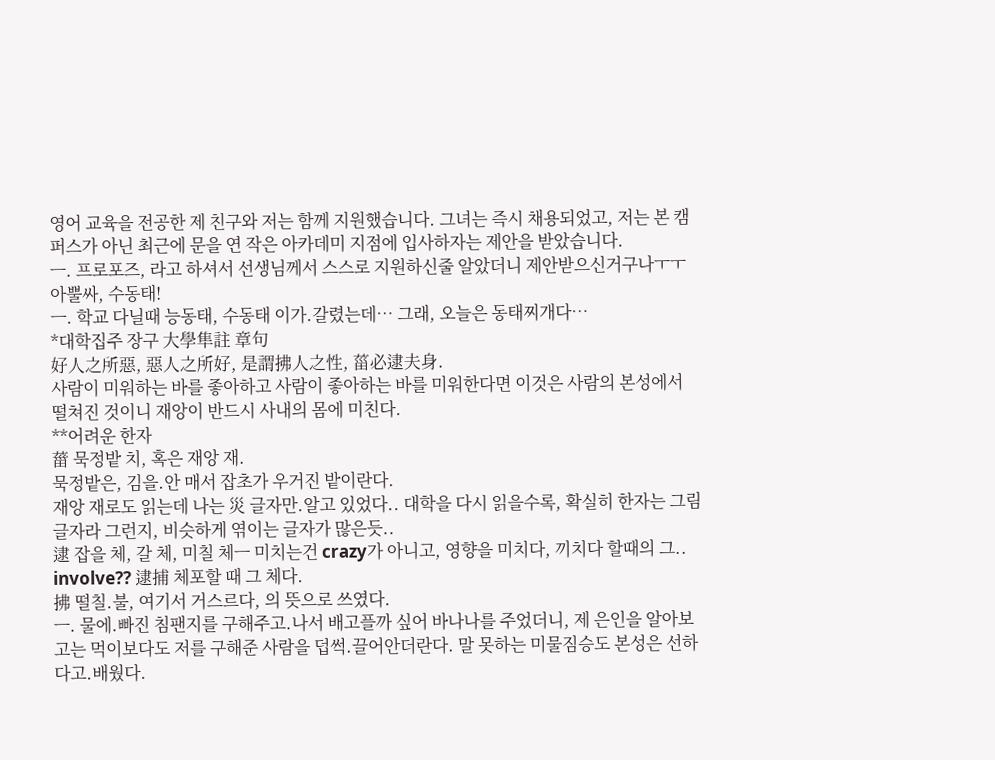영어 교육을 전공한 제 친구와 저는 함께 지원했습니다. 그녀는 즉시 채용되었고, 저는 본 캠퍼스가 아닌 최근에 문을 연 작은 아카데미 지점에 입사하자는 제안을 받았습니다.
ㅡ. 프로포즈, 라고 하셔서 선생님께서 스스로 지원하신줄 알았더니 제안받으신거구나ㅜㅜ 아뿔싸, 수동태!
ㅡ. 학교 다닐때 능동태, 수동태 이가.갈렸는데… 그래, 오늘은 동태찌개다…
*대학집주 장구 大學隼註 章句
好人之所惡, 惡人之所好, 是謂拂人之性, 菑必逮夫身.
사람이 미워하는 바를 좋아하고 사람이 좋아하는 바를 미워한다면 이것은 사람의 본성에서 떨쳐진 것이니 재앙이 반드시 사내의 몸에 미친다.
**어려운 한자
葘 묵정밭 치, 혹은 재앙 재.
묵정밭은, 김을.안 매서 잡초가 우거진 밭이란다.
재앙 재로도 읽는데 나는 災 글자만.알고 있었다.. 대학을 다시 읽을수록, 확실히 한자는 그림글자라 그런지, 비슷하게 엮이는 글자가 많은듯..
逮 잡을 체, 갈 체, 미칠 체ㅡ 미치는건 crazy가 아니고, 영향을 미치다, 끼치다 할때의 그.. involve?? 逮捕 체포할 때 그 체다.
拂 떨칠.불, 여기서 거스르다, 의 뜻으로 쓰였다.
ㅡ. 물에.빠진 침팬지를 구해주고.나서 배고플까 싶어 바나나를 주었더니, 제 은인을 알아보고는 먹이보다도 저를 구해준 사람을 덥썩.끌어안더란다. 말 못하는 미물짐승도 본성은 선하다고.배웠다.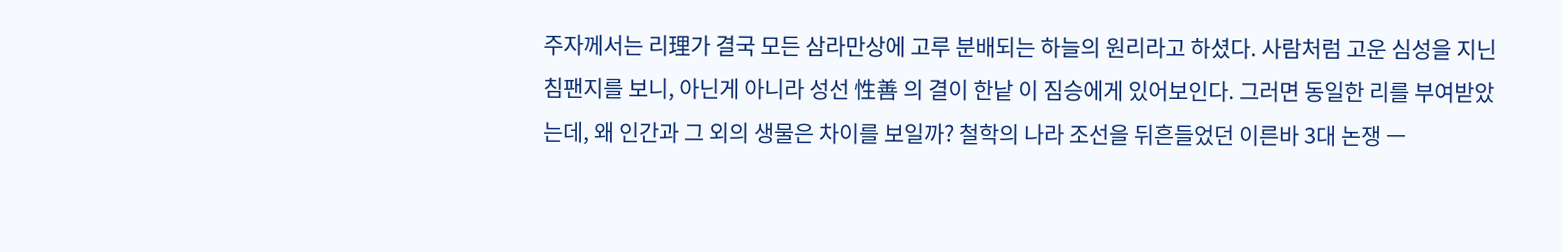주자께서는 리理가 결국 모든 삼라만상에 고루 분배되는 하늘의 원리라고 하셨다. 사람처럼 고운 심성을 지닌 침팬지를 보니, 아닌게 아니라 성선 性善 의 결이 한낱 이 짐승에게 있어보인다. 그러면 동일한 리를 부여받았는데, 왜 인간과 그 외의 생물은 차이를 보일까? 철학의 나라 조선을 뒤흔들었던 이른바 3대 논쟁 ㅡ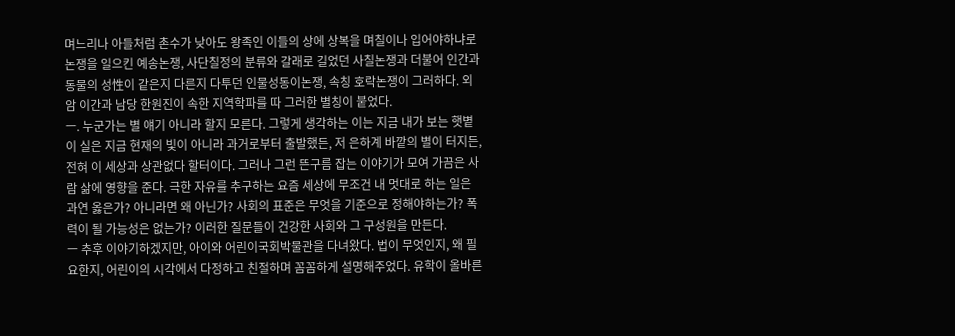며느리나 아들처럼 촌수가 낮아도 왕족인 이들의 상에 상복을 며칠이나 입어야하냐로 논쟁을 일으킨 예송논쟁, 사단칠정의 분류와 갈래로 길었던 사칠논쟁과 더불어 인간과 동물의 성性이 같은지 다른지 다투던 인물성동이논쟁, 속칭 호락논쟁이 그러하다. 외암 이간과 남당 한원진이 속한 지역학파를 따 그러한 별칭이 붙었다.
ㅡ. 누군가는 별 얘기 아니라 할지 모른다. 그렇게 생각하는 이는 지금 내가 보는 햇볕이 실은 지금 현재의 빛이 아니라 과거로부터 출발했든, 저 은하계 바깥의 별이 터지든, 전혀 이 세상과 상관없다 할터이다. 그러나 그런 뜬구름 잡는 이야기가 모여 가끔은 사람 삶에 영향을 준다. 극한 자유를 추구하는 요즘 세상에 무조건 내 멋대로 하는 일은 과연 옳은가? 아니라면 왜 아닌가? 사회의 표준은 무엇을 기준으로 정해야하는가? 폭력이 될 가능성은 없는가? 이러한 질문들이 건강한 사회와 그 구성원을 만든다.
ㅡ 추후 이야기하겠지만, 아이와 어린이국회박물관을 다녀왔다. 법이 무엇인지, 왜 필요한지, 어린이의 시각에서 다정하고 친절하며 꼼꼼하게 설명해주었다. 유학이 올바른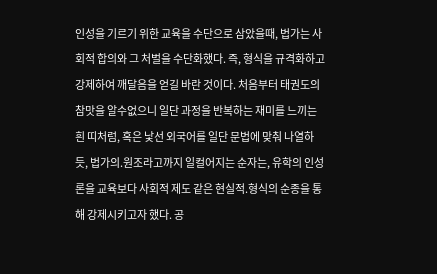인성을 기르기 위한 교육을 수단으로 삼았을때, 법가는 사회적 합의와 그 처벌을 수단화했다. 즉, 형식을 규격화하고 강제하여 깨달음을 얻길 바란 것이다. 처음부터 태권도의 참맛을 알수없으니 일단 과정을 반복하는 재미를 느끼는 흰 띠처럼, 혹은 낯선 외국어를 일단 문법에 맞춰 나열하듯, 법가의.원조라고까지 일컬어지는 순자는, 유학의 인성론을 교육보다 사회적 제도 같은 현실적.형식의 순종을 통해 강제시키고자 했다. 공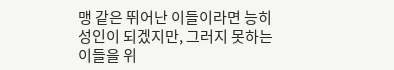맹 같은 뛰어난 이들이라면 능히 성인이 되겠지만, 그러지 못하는 이들을 위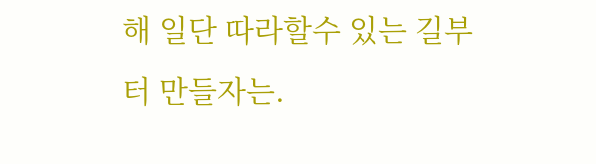해 일단 따라할수 있는 길부터 만들자는.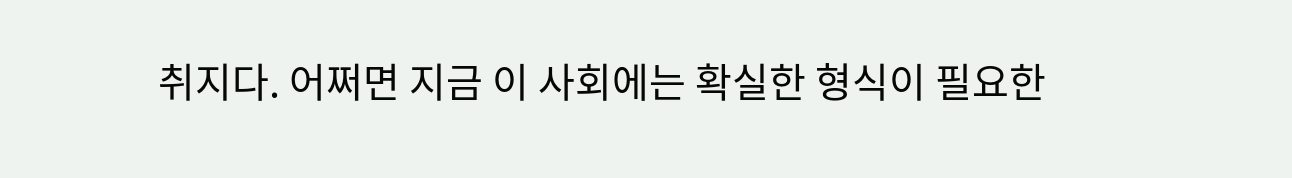취지다. 어쩌면 지금 이 사회에는 확실한 형식이 필요한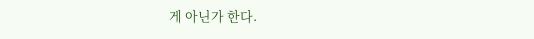게 아닌가 한다.